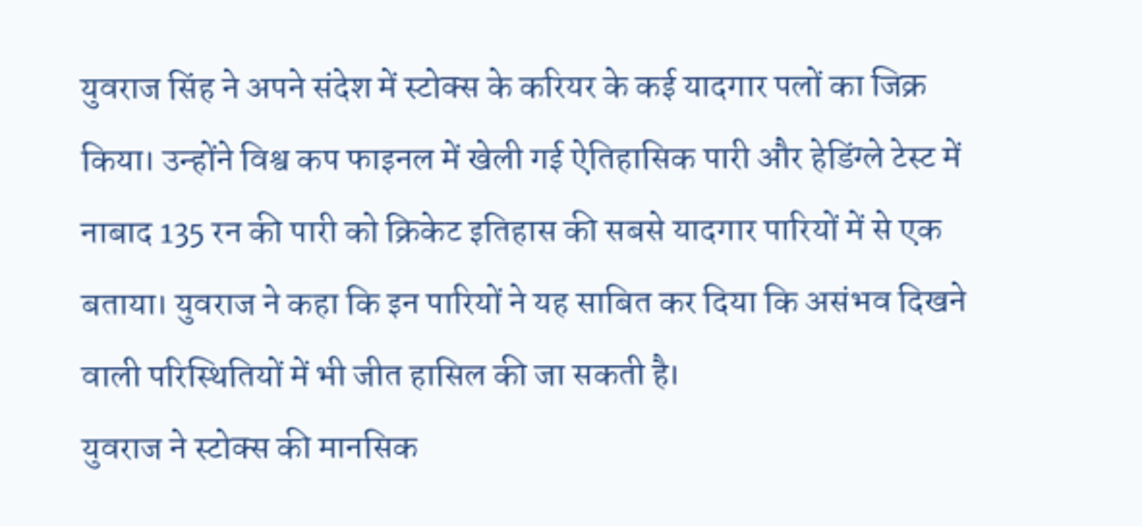युवराज सिंह ने अपने संदेश में स्टोक्स के करियर के कई यादगार पलों का जिक्र किया। उन्होंने विश्व कप फाइनल में खेली गई ऐतिहासिक पारी और हेडिंग्ले टेस्ट में नाबाद 135 रन की पारी को क्रिकेट इतिहास की सबसे यादगार पारियों में से एक बताया। युवराज ने कहा कि इन पारियों ने यह साबित कर दिया कि असंभव दिखने वाली परिस्थितियों में भी जीत हासिल की जा सकती है।
युवराज ने स्टोक्स की मानसिक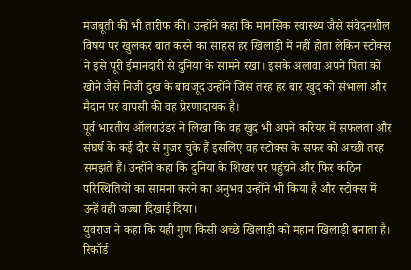मजबूती की भी तारीफ की। उन्होंने कहा कि मानसिक स्वास्थ्य जैसे संवेदनशील विषय पर खुलकर बात करने का साहस हर खिलाड़ी में नहीं होता लेकिन स्टोक्स ने इसे पूरी ईमानदारी से दुनिया के सामने रखा। इसके अलावा अपने पिता को खोने जैसे निजी दुख के बावजूद उन्होंने जिस तरह हर बार खुद को संभाला और मैदान पर वापसी की वह प्रेरणादायक है।
पूर्व भारतीय ऑलराउंडर ने लिखा कि वह खुद भी अपने करियर में सफलता और संघर्ष के कई दौर से गुजर चुके हैं इसलिए वह स्टोक्स के सफर को अच्छी तरह समझते हैं। उन्होंने कहा कि दुनिया के शिखर पर पहुंचने और फिर कठिन परिस्थितियों का सामना करने का अनुभव उन्होंने भी किया है और स्टोक्स में उन्हें वही जज्बा दिखाई दिया।
युवराज ने कहा कि यही गुण किसी अच्छे खिलाड़ी को महान खिलाड़ी बनाता है। रिकॉर्ड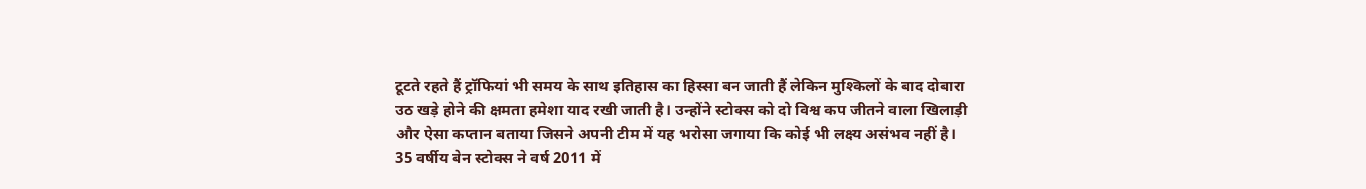टूटते रहते हैं ट्रॉफियां भी समय के साथ इतिहास का हिस्सा बन जाती हैं लेकिन मुश्किलों के बाद दोबारा उठ खड़े होने की क्षमता हमेशा याद रखी जाती है। उन्होंने स्टोक्स को दो विश्व कप जीतने वाला खिलाड़ी और ऐसा कप्तान बताया जिसने अपनी टीम में यह भरोसा जगाया कि कोई भी लक्ष्य असंभव नहीं है।
35 वर्षीय बेन स्टोक्स ने वर्ष 2011 में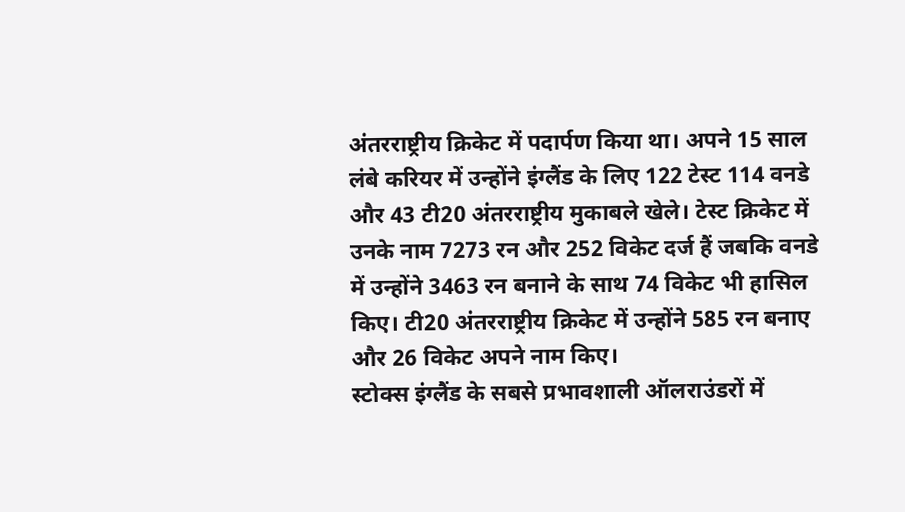अंतरराष्ट्रीय क्रिकेट में पदार्पण किया था। अपने 15 साल लंबे करियर में उन्होंने इंग्लैंड के लिए 122 टेस्ट 114 वनडे और 43 टी20 अंतरराष्ट्रीय मुकाबले खेले। टेस्ट क्रिकेट में उनके नाम 7273 रन और 252 विकेट दर्ज हैं जबकि वनडे में उन्होंने 3463 रन बनाने के साथ 74 विकेट भी हासिल किए। टी20 अंतरराष्ट्रीय क्रिकेट में उन्होंने 585 रन बनाए और 26 विकेट अपने नाम किए।
स्टोक्स इंग्लैंड के सबसे प्रभावशाली ऑलराउंडरों में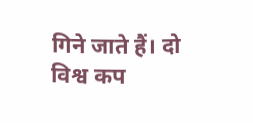गिने जाते हैं। दो विश्व कप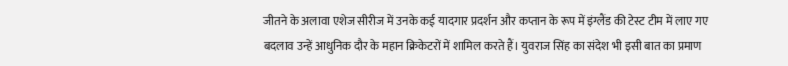जीतने के अलावा एशेज सीरीज में उनके कई यादगार प्रदर्शन और कप्तान के रूप में इंग्लैंड की टेस्ट टीम में लाए गए बदलाव उन्हें आधुनिक दौर के महान क्रिकेटरों में शामिल करते हैं। युवराज सिंह का संदेश भी इसी बात का प्रमाण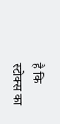है कि स्टोक्स का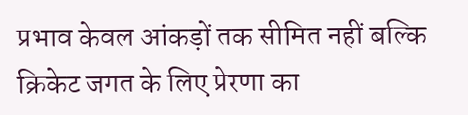प्रभाव केवल आंकड़ों तक सीमित नहीं बल्कि क्रिकेट जगत के लिए प्रेरणा का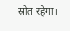स्रोत रहेगा।